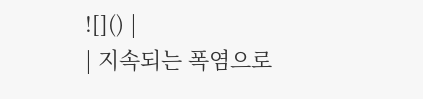![]() |
| 지속되는 폭염으로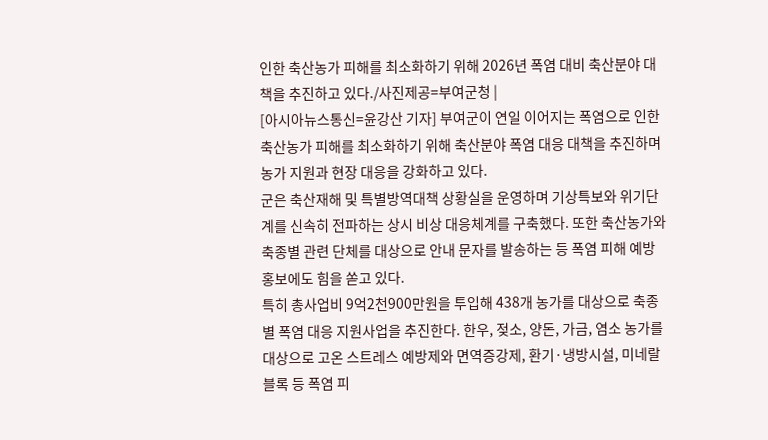인한 축산농가 피해를 최소화하기 위해 2026년 폭염 대비 축산분야 대책을 추진하고 있다./사진제공=부여군청 |
[아시아뉴스통신=윤강산 기자] 부여군이 연일 이어지는 폭염으로 인한 축산농가 피해를 최소화하기 위해 축산분야 폭염 대응 대책을 추진하며 농가 지원과 현장 대응을 강화하고 있다.
군은 축산재해 및 특별방역대책 상황실을 운영하며 기상특보와 위기단계를 신속히 전파하는 상시 비상 대응체계를 구축했다. 또한 축산농가와 축종별 관련 단체를 대상으로 안내 문자를 발송하는 등 폭염 피해 예방 홍보에도 힘을 쏟고 있다.
특히 총사업비 9억2천900만원을 투입해 438개 농가를 대상으로 축종별 폭염 대응 지원사업을 추진한다. 한우, 젖소, 양돈, 가금, 염소 농가를 대상으로 고온 스트레스 예방제와 면역증강제, 환기·냉방시설, 미네랄블록 등 폭염 피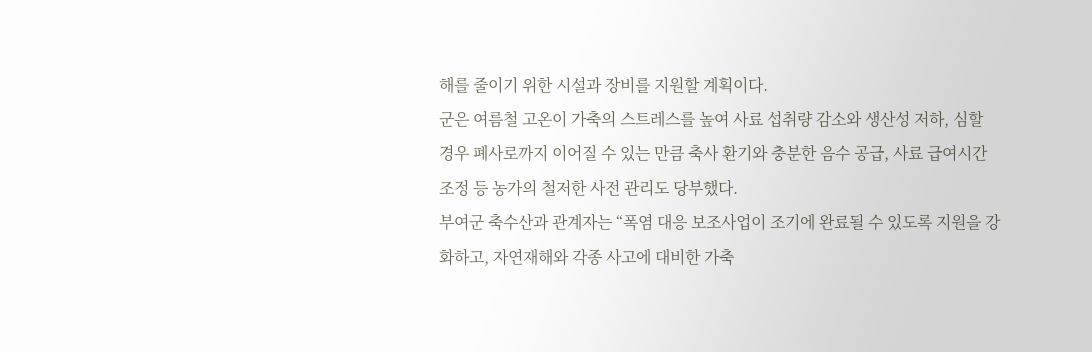해를 줄이기 위한 시설과 장비를 지원할 계획이다.
군은 여름철 고온이 가축의 스트레스를 높여 사료 섭취량 감소와 생산성 저하, 심할 경우 폐사로까지 이어질 수 있는 만큼 축사 환기와 충분한 음수 공급, 사료 급여시간 조정 등 농가의 철저한 사전 관리도 당부했다.
부여군 축수산과 관계자는 “폭염 대응 보조사업이 조기에 완료될 수 있도록 지원을 강화하고, 자연재해와 각종 사고에 대비한 가축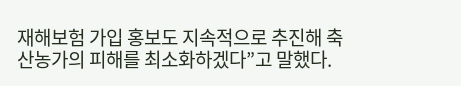재해보험 가입 홍보도 지속적으로 추진해 축산농가의 피해를 최소화하겠다”고 말했다.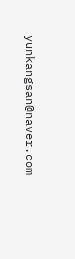yunkangsan@naver.com